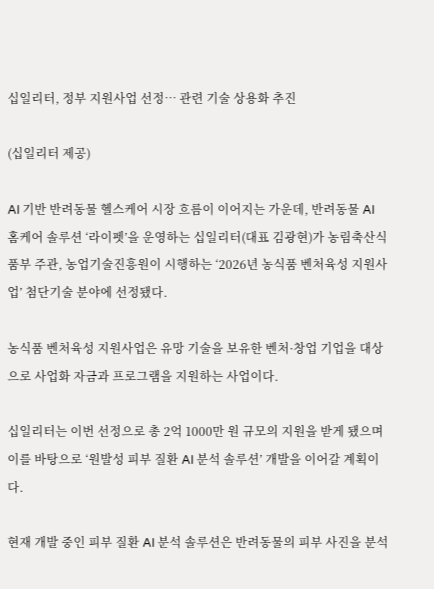십일리터, 정부 지원사업 선정… 관련 기술 상용화 추진

(십일리터 제공)

AI 기반 반려동물 헬스케어 시장 흐름이 이어지는 가운데, 반려동물 AI 홈케어 솔루션 ‘라이펫’을 운영하는 십일리터(대표 김광현)가 농림축산식품부 주관, 농업기술진흥원이 시행하는 ‘2026년 농식품 벤처육성 지원사업’ 첨단기술 분야에 선정됐다.

농식품 벤처육성 지원사업은 유망 기술을 보유한 벤처·창업 기업을 대상으로 사업화 자금과 프로그램을 지원하는 사업이다.

십일리터는 이번 선정으로 총 2억 1000만 원 규모의 지원을 받게 됐으며 이를 바탕으로 ‘원발성 피부 질환 AI 분석 솔루션’ 개발을 이어갈 계획이다.

현재 개발 중인 피부 질환 AI 분석 솔루션은 반려동물의 피부 사진을 분석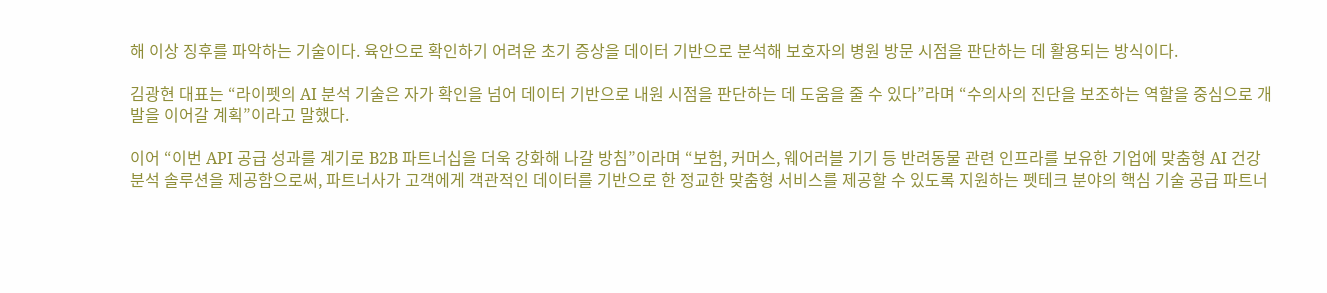해 이상 징후를 파악하는 기술이다. 육안으로 확인하기 어려운 초기 증상을 데이터 기반으로 분석해 보호자의 병원 방문 시점을 판단하는 데 활용되는 방식이다.

김광현 대표는 “라이펫의 AI 분석 기술은 자가 확인을 넘어 데이터 기반으로 내원 시점을 판단하는 데 도움을 줄 수 있다”라며 “수의사의 진단을 보조하는 역할을 중심으로 개발을 이어갈 계획”이라고 말했다.

이어 “이번 API 공급 성과를 계기로 B2B 파트너십을 더욱 강화해 나갈 방침”이라며 “보험, 커머스, 웨어러블 기기 등 반려동물 관련 인프라를 보유한 기업에 맞춤형 AI 건강 분석 솔루션을 제공함으로써, 파트너사가 고객에게 객관적인 데이터를 기반으로 한 정교한 맞춤형 서비스를 제공할 수 있도록 지원하는 펫테크 분야의 핵심 기술 공급 파트너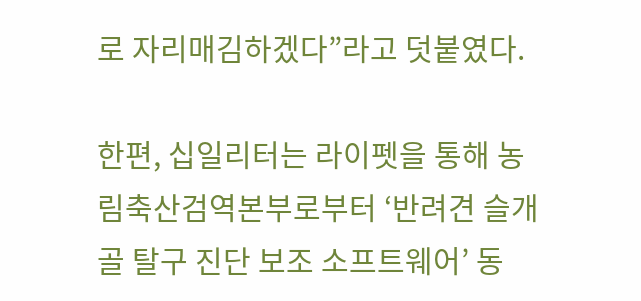로 자리매김하겠다”라고 덧붙였다.

한편, 십일리터는 라이펫을 통해 농림축산검역본부로부터 ‘반려견 슬개골 탈구 진단 보조 소프트웨어’ 동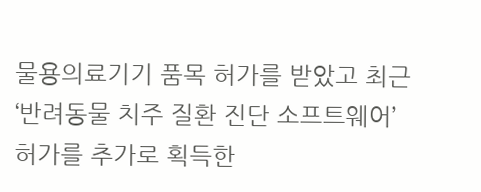물용의료기기 품목 허가를 받았고 최근 ‘반려동물 치주 질환 진단 소프트웨어’ 허가를 추가로 획득한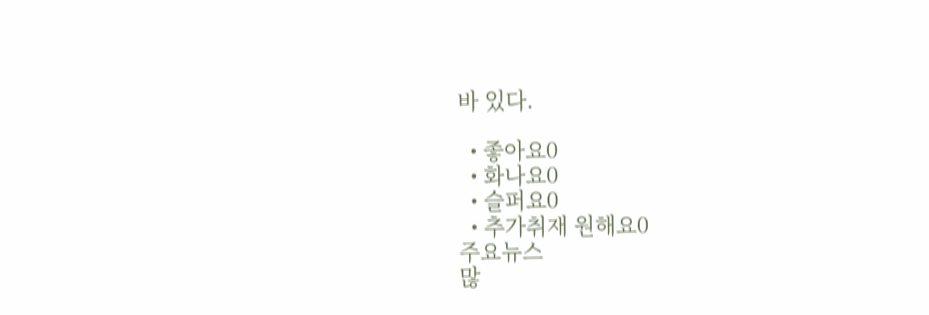바 있다.

  • 좋아요0
  • 화나요0
  • 슬퍼요0
  • 추가취재 원해요0
주요뉴스
많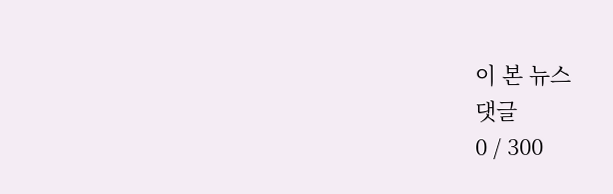이 본 뉴스
댓글
0 / 300